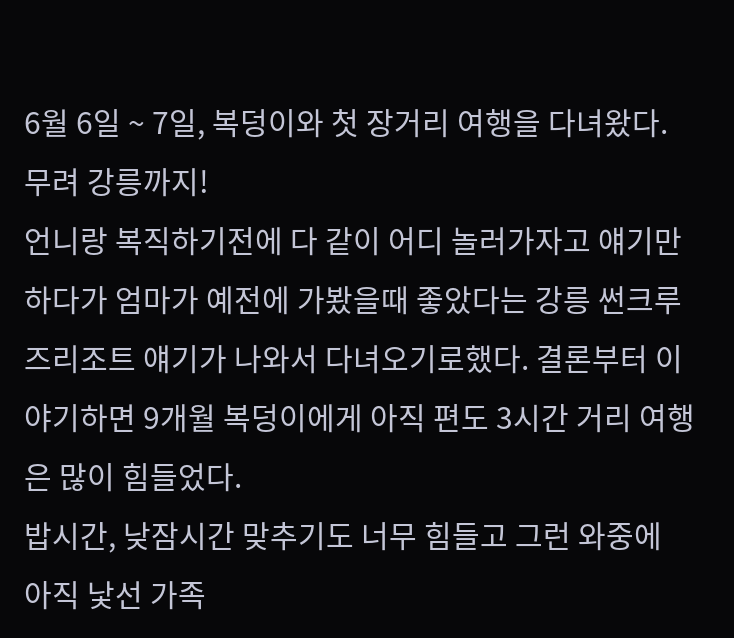6월 6일 ~ 7일, 복덩이와 첫 장거리 여행을 다녀왔다. 무려 강릉까지!
언니랑 복직하기전에 다 같이 어디 놀러가자고 얘기만 하다가 엄마가 예전에 가봤을때 좋았다는 강릉 썬크루즈리조트 얘기가 나와서 다녀오기로했다. 결론부터 이야기하면 9개월 복덩이에게 아직 편도 3시간 거리 여행은 많이 힘들었다.
밥시간, 낮잠시간 맞추기도 너무 힘들고 그런 와중에 아직 낯선 가족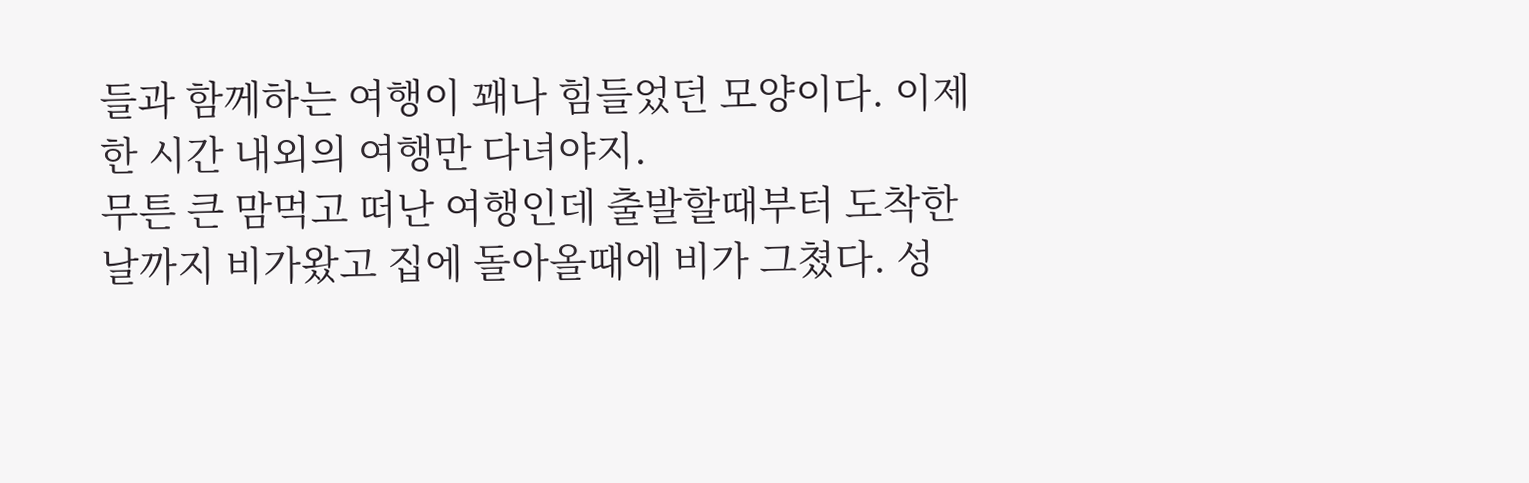들과 함께하는 여행이 꽤나 힘들었던 모양이다. 이제 한 시간 내외의 여행만 다녀야지.
무튼 큰 맘먹고 떠난 여행인데 출발할때부터 도착한날까지 비가왔고 집에 돌아올때에 비가 그쳤다. 성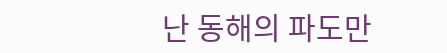난 동해의 파도만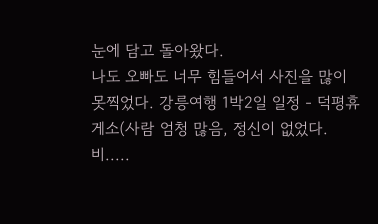눈에 담고 돌아왔다.
나도 오빠도 너무 힘들어서 사진을 많이 못찍었다. 강릉여행 1박2일 일정 - 덕평휴게소(사람 엄청 많음, 정신이 없었다.
비.....